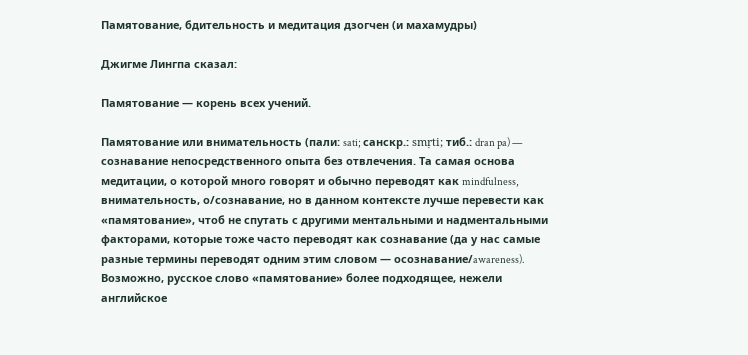Памятование, бдительность и медитация дзогчен (и махамудры)

Джигме Лингпа сказал:

Памятование — корень всех учений.

Памятование или внимательность (пали: sati; санскр.: smṛti; тиб.: dran pa) — сознавание непосредственного опыта без отвлечения. Та самая основа медитации, о которой много говорят и обычно переводят как mindfulness, внимательность, о/сознавание, но в данном контексте лучше перевести как «памятование», чтоб не спутать с другими ментальными и надментальными факторами, которые тоже часто переводят как сознавание (да у нас самые разные термины переводят одним этим словом — осознавание/awareness). Возможно, русское слово «памятование» более подходящее, нежели английское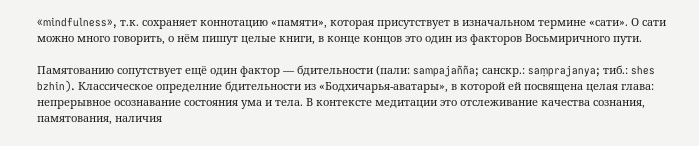«mindfulness», т.к. сохраняет коннотацию «памяти», которая присутствует в изначальном термине «сати». О сати можно много говорить, о нём пишут целые книги, в конце концов это один из факторов Восьмиричного пути.

Памятованию сопутствует ещё один фактор — бдительности (пали: sampajañña; санскр.: saṃprajanya; тиб.: shes bzhin). Классическое определние бдительности из «Бодхичарья-аватары», в которой ей посвящена целая глава: непрерывное осознавание состояния ума и тела. В контексте медитации это отслеживание качества сознания, памятования, наличия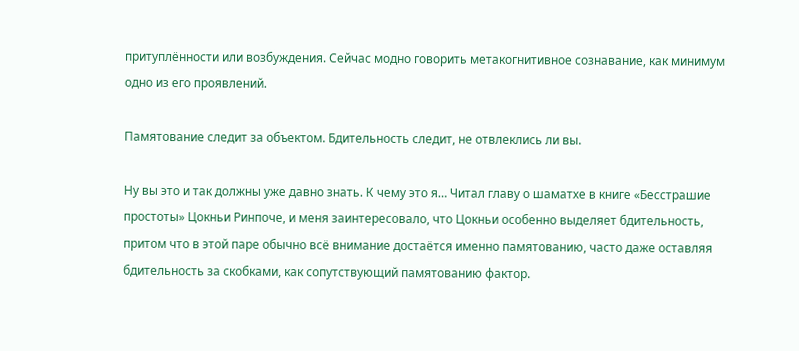притуплённости или возбуждения. Сейчас модно говорить метакогнитивное сознавание, как минимум одно из его проявлений.

Памятование следит за объектом. Бдительность следит, не отвлеклись ли вы.

Ну вы это и так должны уже давно знать. К чему это я… Читал главу о шаматхе в книге «Бесстрашие простоты» Цокньи Ринпоче, и меня заинтересовало, что Цокньи особенно выделяет бдительность, притом что в этой паре обычно всё внимание достаётся именно памятованию, часто даже оставляя бдительность за скобками, как сопутствующий памятованию фактор.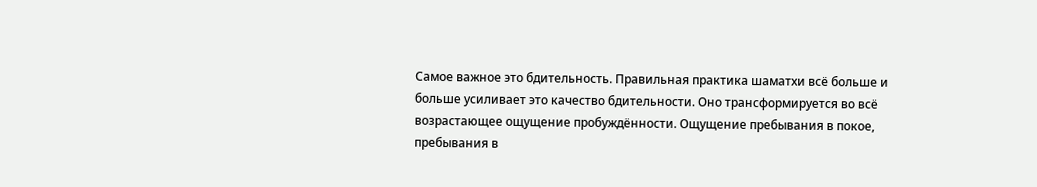Самое важное это бдительность. Правильная практика шаматхи всё больше и больше усиливает это качество бдительности. Оно трансформируется во всё возрастающее ощущение пробуждённости. Ощущение пребывания в покое, пребывания в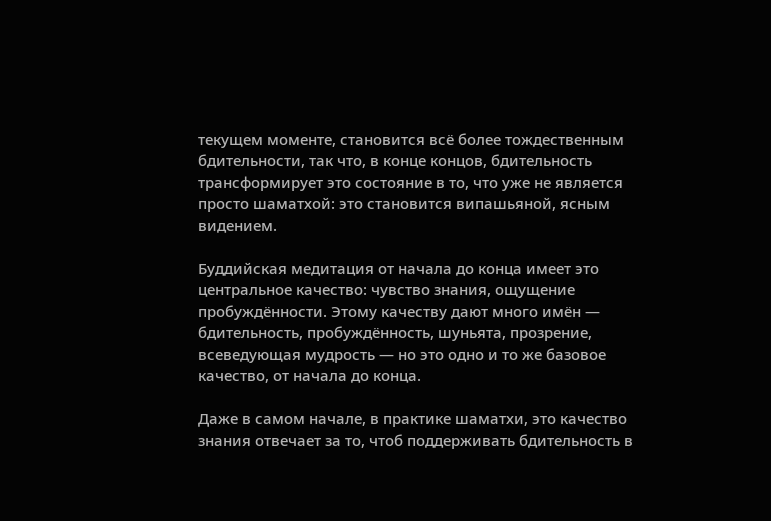текущем моменте, становится всё более тождественным бдительности, так что, в конце концов, бдительность трансформирует это состояние в то, что уже не является просто шаматхой: это становится випашьяной, ясным видением.

Буддийская медитация от начала до конца имеет это центральное качество: чувство знания, ощущение пробуждённости. Этому качеству дают много имён — бдительность, пробуждённость, шуньята, прозрение, всеведующая мудрость — но это одно и то же базовое качество, от начала до конца.

Даже в самом начале, в практике шаматхи, это качество знания отвечает за то, чтоб поддерживать бдительность в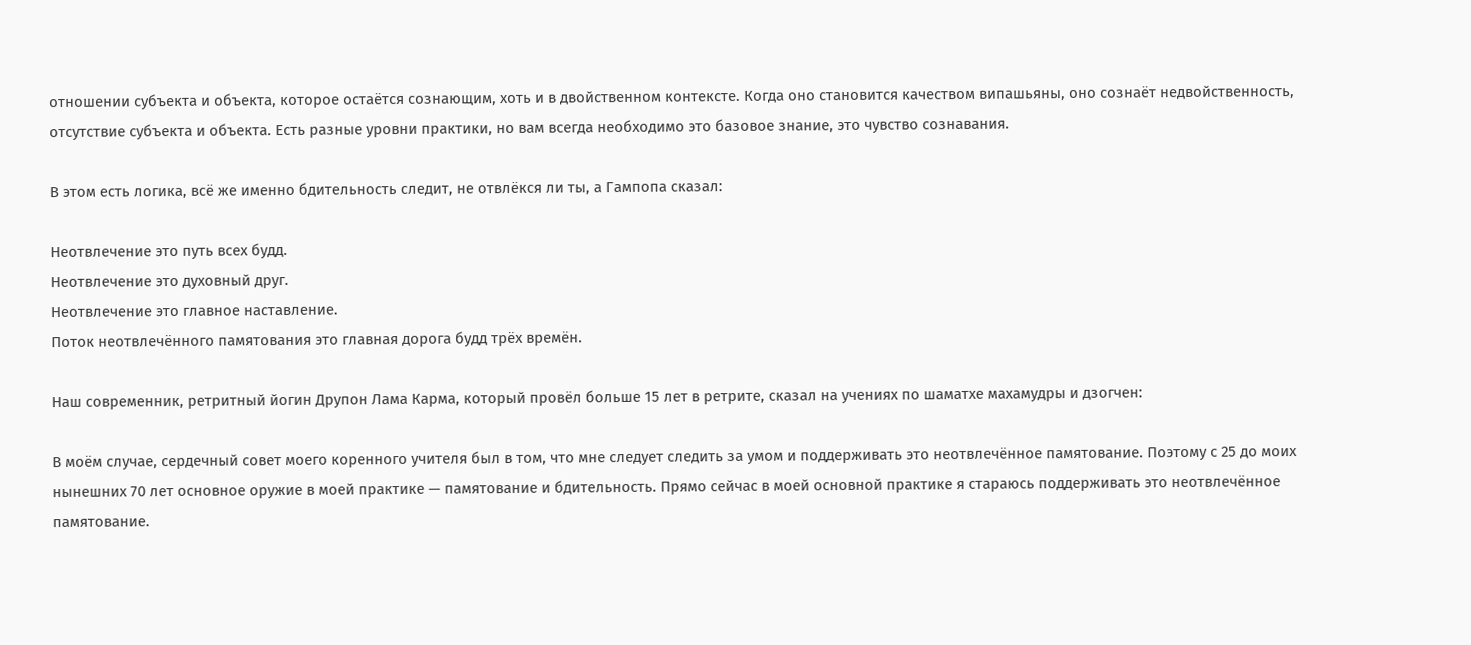отношении субъекта и объекта, которое остаётся сознающим, хоть и в двойственном контексте. Когда оно становится качеством випашьяны, оно сознаёт недвойственность, отсутствие субъекта и объекта. Есть разные уровни практики, но вам всегда необходимо это базовое знание, это чувство сознавания.

В этом есть логика, всё же именно бдительность следит, не отвлёкся ли ты, а Гампопа сказал:

Неотвлечение это путь всех будд.
Неотвлечение это духовный друг.
Неотвлечение это главное наставление.
Поток неотвлечённого памятования это главная дорога будд трёх времён.

Наш современник, ретритный йогин Друпон Лама Карма, который провёл больше 15 лет в ретрите, сказал на учениях по шаматхе махамудры и дзогчен:

В моём случае, сердечный совет моего коренного учителя был в том, что мне следует следить за умом и поддерживать это неотвлечённое памятование. Поэтому с 25 до моих нынешних 70 лет основное оружие в моей практике — памятование и бдительность. Прямо сейчас в моей основной практике я стараюсь поддерживать это неотвлечённое памятование.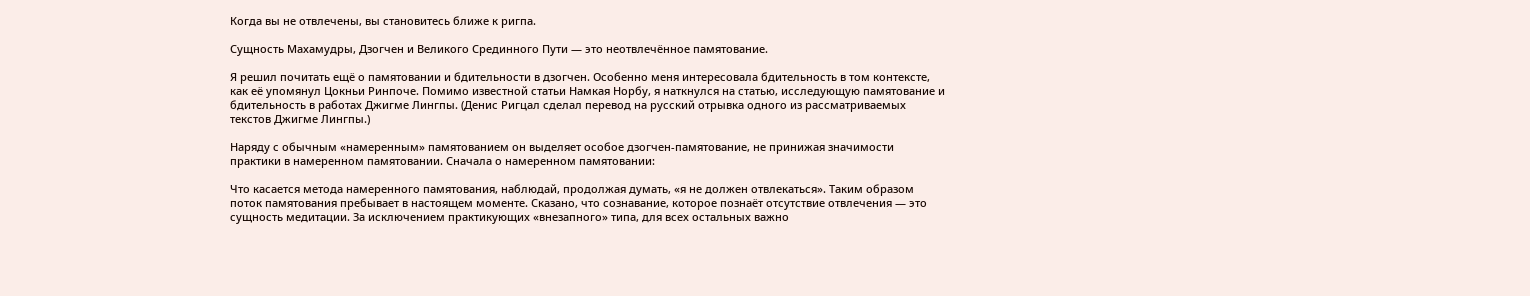Когда вы не отвлечены, вы становитесь ближе к ригпа.

Сущность Махамудры, Дзогчен и Великого Срединного Пути — это неотвлечённое памятование.

Я решил почитать ещё о памятовании и бдительности в дзогчен. Особенно меня интересовала бдительность в том контексте, как её упомянул Цокньи Ринпоче. Помимо известной статьи Намкая Норбу, я наткнулся на статью, исследующую памятование и бдительность в работах Джигме Лингпы. (Денис Ригцал сделал перевод на русский отрывка одного из рассматриваемых текстов Джигме Лингпы.)

Наряду с обычным «намеренным» памятованием он выделяет особое дзогчен-памятование, не принижая значимости практики в намеренном памятовании. Сначала о намеренном памятовании:

Что касается метода намеренного памятования, наблюдай, продолжая думать, «я не должен отвлекаться». Таким образом поток памятования пребывает в настоящем моменте. Сказано, что сознавание, которое познаёт отсутствие отвлечения — это сущность медитации. За исключением практикующих «внезапного» типа, для всех остальных важно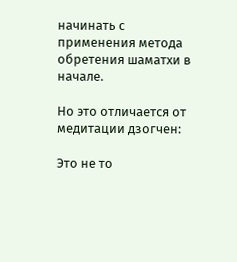начинать с применения метода обретения шаматхи в начале.

Но это отличается от медитации дзогчен:

Это не то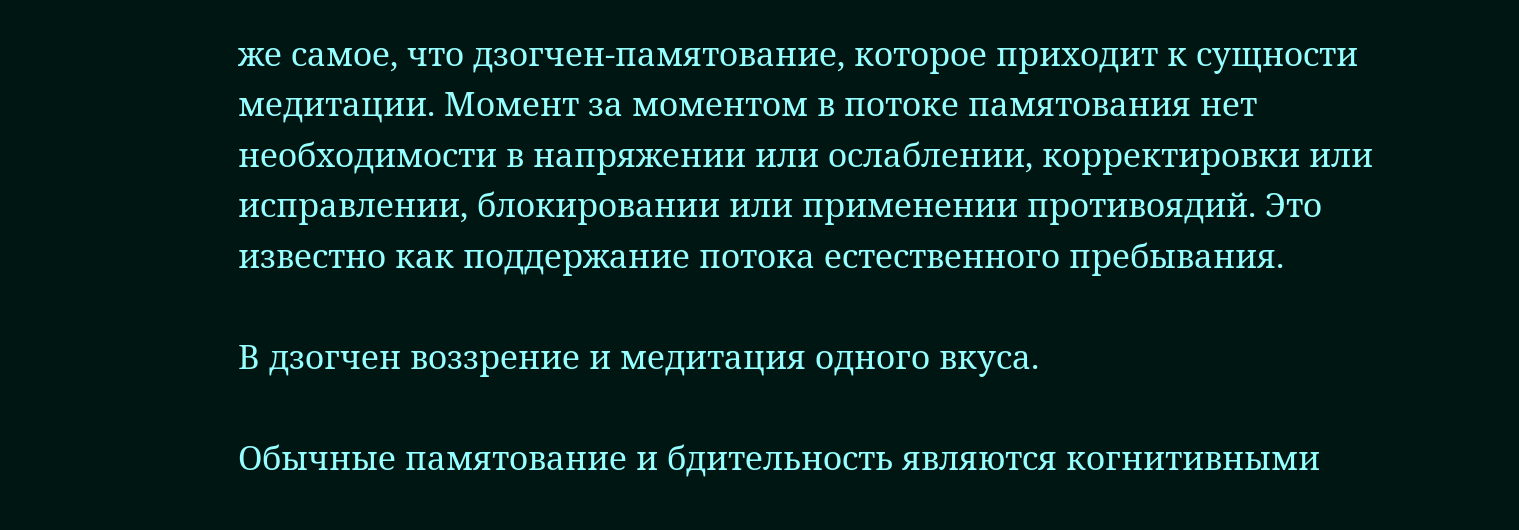же самое, что дзогчен-памятование, которое приходит к сущности медитации. Момент за моментом в потоке памятования нет необходимости в напряжении или ослаблении, корректировки или исправлении, блокировании или применении противоядий. Это известно как поддержание потока естественного пребывания.

В дзогчен воззрение и медитация одного вкуса.

Обычные памятование и бдительность являются когнитивными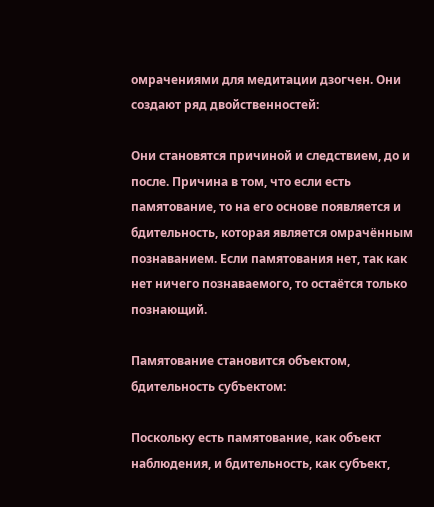омрачениями для медитации дзогчен. Они создают ряд двойственностей:

Они становятся причиной и следствием, до и после. Причина в том, что если есть памятование, то на его основе появляется и бдительность, которая является омрачённым познаванием. Если памятования нет, так как нет ничего познаваемого, то остаётся только познающий.

Памятование становится объектом, бдительность субъектом:

Поскольку есть памятование, как объект наблюдения, и бдительность, как субъект,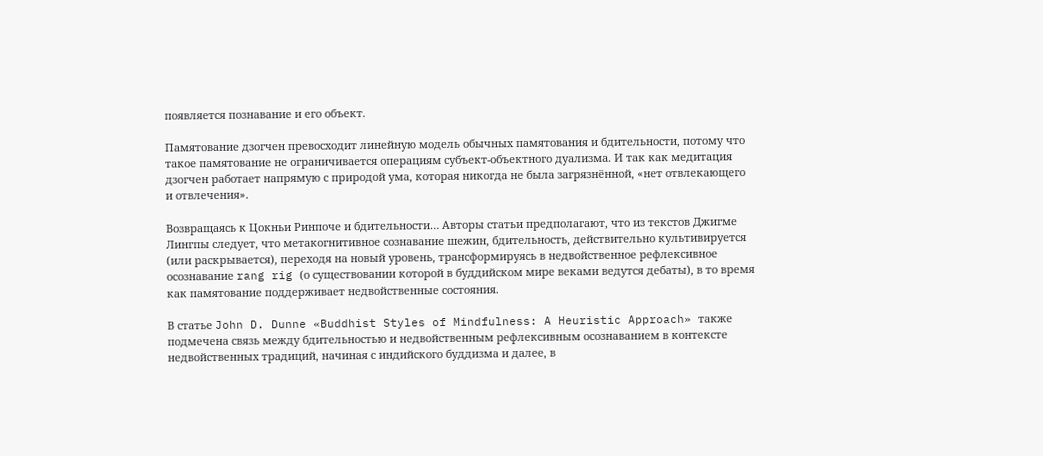появляется познавание и его объект.

Памятование дзогчен превосходит линейную модель обычных памятования и бдительности, потому что такое памятование не ограничивается операциям субъект-объектного дуализма. И так как медитация дзогчен работает напрямую с природой ума, которая никогда не была загрязнённой, «нет отвлекающего и отвлечения».

Возвращаясь к Цокньи Ринпоче и бдительности… Авторы статьи предполагают, что из текстов Джигме Лингпы следует, что метакогнитивное сознавание шежин, бдительность, действительно культивируется (или раскрывается), переходя на новый уровень, трансформируясь в недвойственное рефлексивное осознавание rang rig (о существовании которой в буддийском мире веками ведутся дебаты), в то время как памятование поддерживает недвойственные состояния.

В статье John D. Dunne «Buddhist Styles of Mindfulness: A Heuristic Approach» также подмечена связь между бдительностью и недвойственным рефлексивным осознаванием в контексте недвойственных традиций, начиная с индийского буддизма и далее, в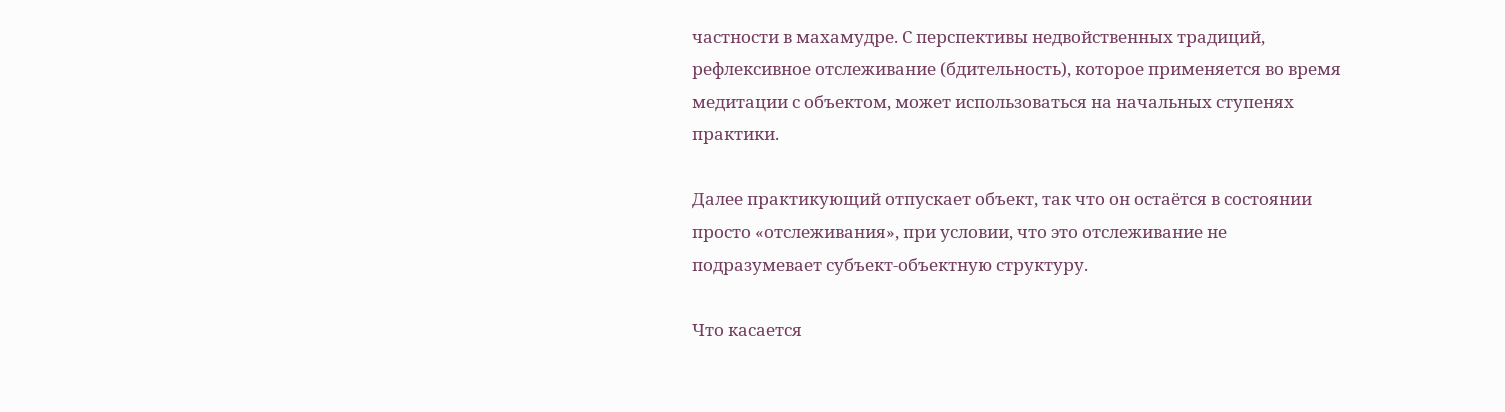частности в махамудре. С перспективы недвойственных традиций, рефлексивное отслеживание (бдительность), которое применяется во время медитации с объектом, может использоваться на начальных ступенях практики.

Далее практикующий отпускает объект, так что он остаётся в состоянии просто «отслеживания», при условии, что это отслеживание не подразумевает субъект-объектную структуру.

Что касается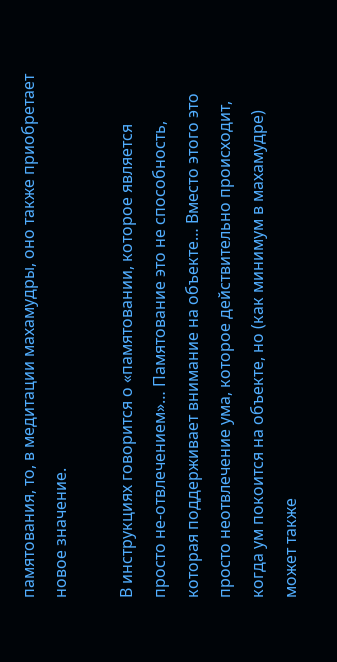памятования, то, в медитации махамудры, оно также приобретает новое значение.

В инструкциях говорится о «памятовании, которое является просто не-отвлечением»… Памятование это не способность, которая поддерживает внимание на объекте… Вместо этого это просто неотвлечение ума, которое действительно происходит, когда ум покоится на объекте, но (как минимум в махамудре) может также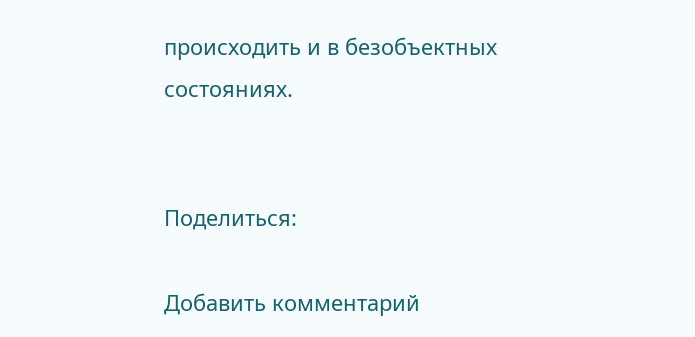происходить и в безобъектных состояниях.


Поделиться:

Добавить комментарий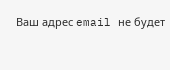Ваш адрес email не будет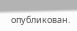опубликован.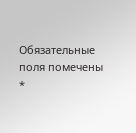Обязательные поля помечены *